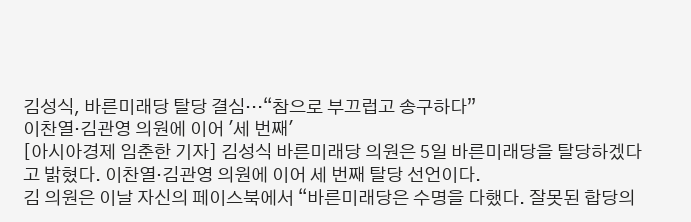김성식, 바른미래당 탈당 결심…“참으로 부끄럽고 송구하다”
이찬열·김관영 의원에 이어 '세 번째'
[아시아경제 임춘한 기자] 김성식 바른미래당 의원은 5일 바른미래당을 탈당하겠다고 밝혔다. 이찬열·김관영 의원에 이어 세 번째 탈당 선언이다.
김 의원은 이날 자신의 페이스북에서 “바른미래당은 수명을 다했다. 잘못된 합당의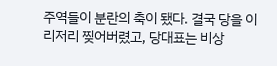주역들이 분란의 축이 됐다. 결국 당을 이리저리 찢어버렸고, 당대표는 비상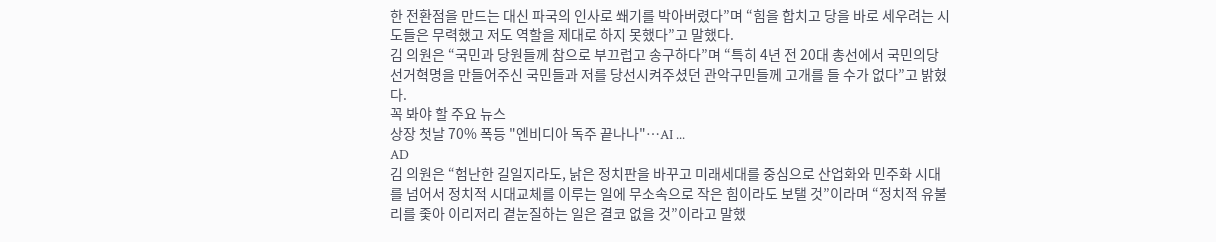한 전환점을 만드는 대신 파국의 인사로 쐐기를 박아버렸다”며 “힘을 합치고 당을 바로 세우려는 시도들은 무력했고 저도 역할을 제대로 하지 못했다”고 말했다.
김 의원은 “국민과 당원들께 참으로 부끄럽고 송구하다”며 “특히 4년 전 20대 총선에서 국민의당 선거혁명을 만들어주신 국민들과 저를 당선시켜주셨던 관악구민들께 고개를 들 수가 없다”고 밝혔다.
꼭 봐야 할 주요 뉴스
상장 첫날 70% 폭등 "엔비디아 독주 끝나나"…AI ...
AD
김 의원은 “험난한 길일지라도, 낡은 정치판을 바꾸고 미래세대를 중심으로 산업화와 민주화 시대를 넘어서 정치적 시대교체를 이루는 일에 무소속으로 작은 힘이라도 보탤 것”이라며 “정치적 유불리를 좇아 이리저리 곁눈질하는 일은 결코 없을 것”이라고 말했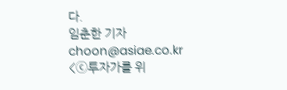다.
임춘한 기자 choon@asiae.co.kr
<ⓒ투자가를 위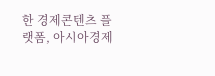한 경제콘텐츠 플랫폼, 아시아경제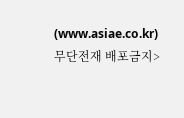(www.asiae.co.kr) 무단전재 배포금지>